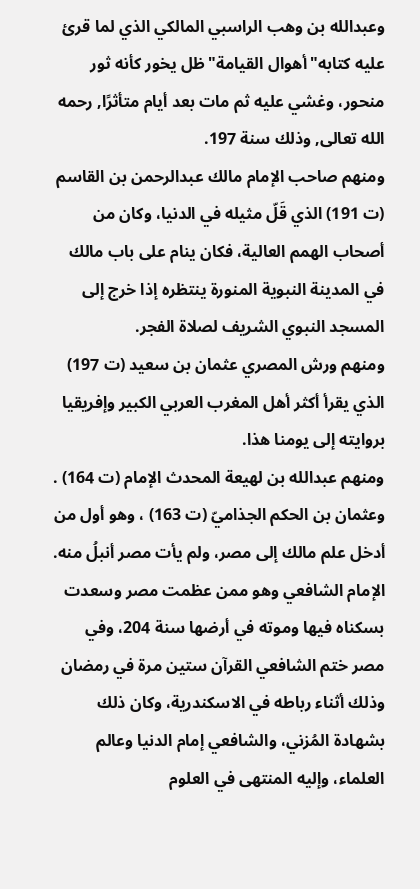وعبدالله بن وهب الراسبي المالكي الذي لما قرئ عليه كتابه"أهوال القيامة"ظل يخور كأنه ثور منحور، وغشي عليه ثم مات بعد أيام متأثرًا, رحمه الله تعالى, وذلك سنة 197.
ومنهم صاحب الإمام مالك عبدالرحمن بن القاسم (ت 191) الذي قَلّ مثيله في الدنيا، وكان من أصحاب الهمم العالية، فكان ينام على باب مالك في المدينة النبوية المنورة ينتظره إذا خرج إلى المسجد النبوي الشريف لصلاة الفجر.
ومنهم ورش المصري عثمان بن سعيد (ت 197) الذي يقرأ أكثر أهل المغرب العربي الكبير وإفريقيا بروايته إلى يومنا هذا.
ومنهم عبدالله بن لهيعة المحدث الإمام (ت 164) .
وعثمان بن الحكم الجذاميّ (ت 163) ، وهو أول من أدخل علم مالك إلى مصر، ولم يأت مصر أنبلُ منه.
الإمام الشافعي وهو ممن عظمت مصر وسعدت بسكناه فيها وموته في أرضها سنة 204، وفي مصر ختم الشافعي القرآن ستين مرة في رمضان وذلك أثناء رباطه في الاسكندرية، وكان ذلك بشهادة المُزني، والشافعي إمام الدنيا وعالم العلماء، وإليه المنتهى في العلوم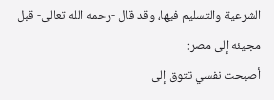الشرعية والتسليم فيها، وقد قال -رحمه الله تعالى- قبل مجيئه إلى مصر:
أصبحت نفسي تتوق إلى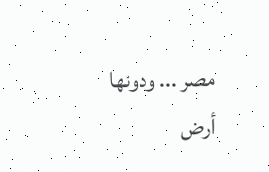مصر ... ودونها أرض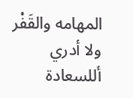المهامه والقَفْر
ولا أدري أللسعادة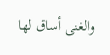والغنى أساق لها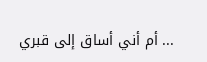... أم أني أساق إلى قبري